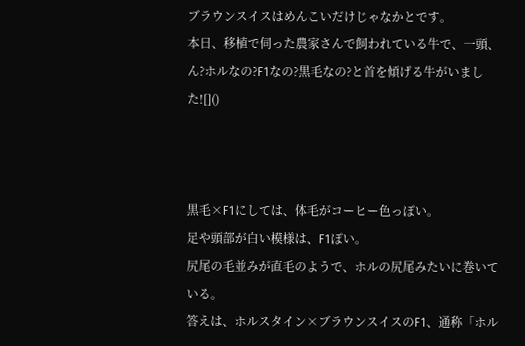ブラウンスイスはめんこいだけじゃなかとです。
本日、移植で伺った農家さんで飼われている牛で、一頭、ん?ホルなの?F1なの?黒毛なの?と首を傾げる牛がいました![]()



黒毛×F1にしては、体毛がコーヒー色っぽい。
足や頭部が白い模様は、F1ぽい。
尻尾の毛並みが直毛のようで、ホルの尻尾みたいに巻いている。
答えは、ホルスタイン×ブラウンスイスのF1、通称「ホル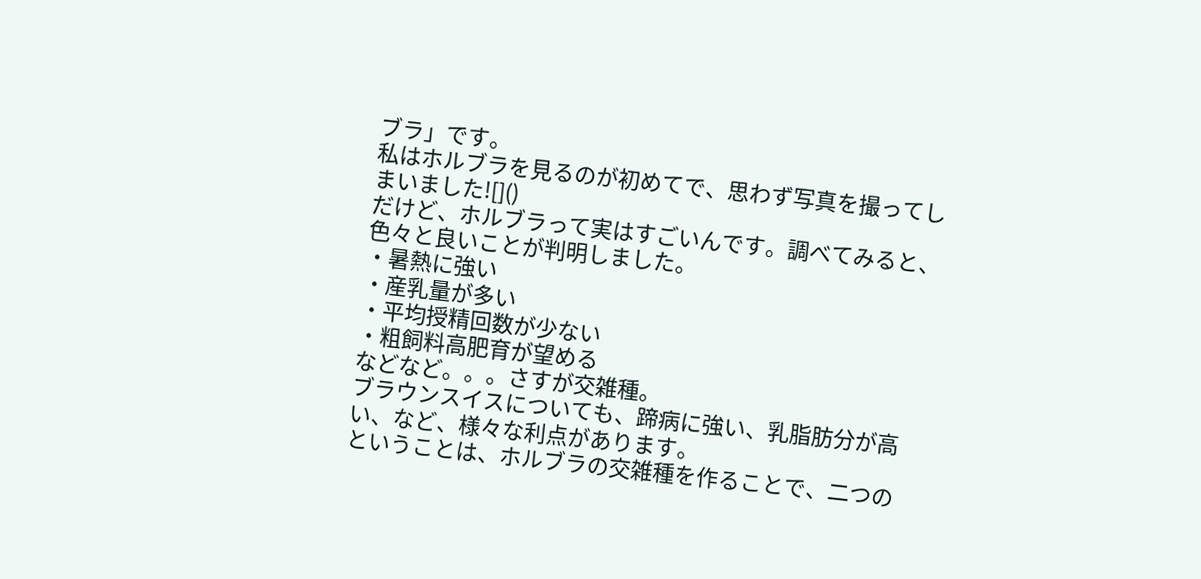ブラ」です。
私はホルブラを見るのが初めてで、思わず写真を撮ってしまいました![]()
だけど、ホルブラって実はすごいんです。調べてみると、色々と良いことが判明しました。
・暑熱に強い
・産乳量が多い
・平均授精回数が少ない
・粗飼料高肥育が望める
などなど。。。さすが交雑種。
ブラウンスイスについても、蹄病に強い、乳脂肪分が高い、など、様々な利点があります。
ということは、ホルブラの交雑種を作ることで、二つの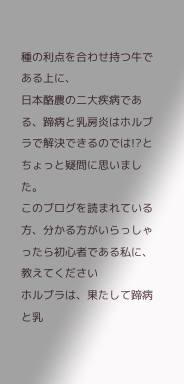種の利点を合わせ持つ牛である上に、
日本酪農の二大疾病である、蹄病と乳房炎はホルブラで解決できるのでは!?とちょっと疑問に思いました。
このブログを読まれている方、分かる方がいらっしゃったら初心者である私に、教えてください
ホルブラは、果たして蹄病と乳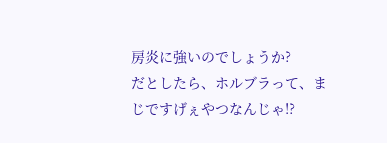房炎に強いのでしょうか?
だとしたら、ホルブラって、まじですげぇやつなんじゃ!?